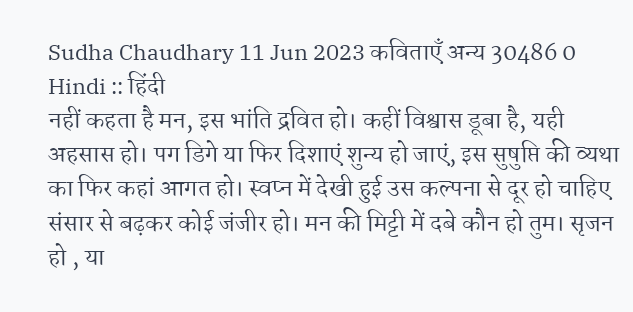Sudha Chaudhary 11 Jun 2023 कविताएँ अन्य 30486 0 Hindi :: हिंदी
नहीं कहता है मन, इस भांति द्रवित हो। कहीं विश्वास डूबा है, यही अहसास हो। पग डिगे या फिर दिशाएं शुन्य हो जाएं, इस सुषुप्ति की व्यथा का फिर कहां आगत हो। स्वप्न में देखी हुई उस कल्पना से दूर हो चाहिए संसार से बढ़कर कोई जंजीर हो। मन की मिट्टी में दबे कौन हो तुम। सृजन हो , या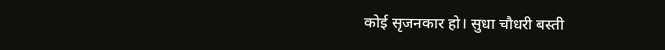कोई सृजनकार हो। सुधा चौधरी बस्ती